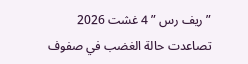” ريف رس ” 4 غشت 2026
تصاعدت حالة الغضب في صفوف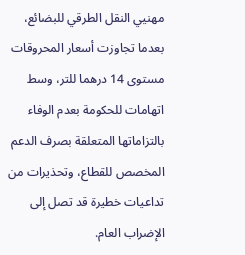مهنيي النقل الطرقي للبضائع، بعدما تجاوزت أسعار المحروقات مستوى 14 درهما للتر، وسط اتهامات للحكومة بعدم الوفاء بالتزاماتها المتعلقة بصرف الدعم المخصص للقطاع، وتحذيرات من تداعيات خطيرة قد تصل إلى الإضراب العام.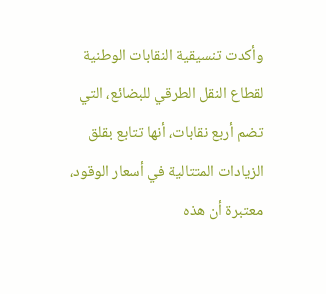وأكدت تنسيقية النقابات الوطنية لقطاع النقل الطرقي للبضائع، التي تضم أربع نقابات، أنها تتابع بقلق الزيادات المتتالية في أسعار الوقود، معتبرة أن هذه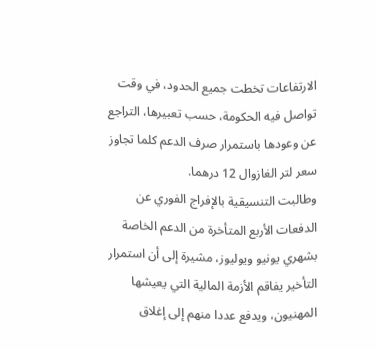الارتفاعات تخطت جميع الحدود، في وقت تواصل فيه الحكومة، حسب تعبيرها، التراجع عن وعودها باستمرار صرف الدعم كلما تجاوز سعر لتر الغازوال 12 درهما.
وطالبت التنسيقية بالإفراج الفوري عن الدفعات الأربع المتأخرة من الدعم الخاصة بشهري يونيو ويوليوز، مشيرة إلى أن استمرار التأخير يفاقم الأزمة المالية التي يعيشها المهنيون، ويدفع عددا منهم إلى إغلاق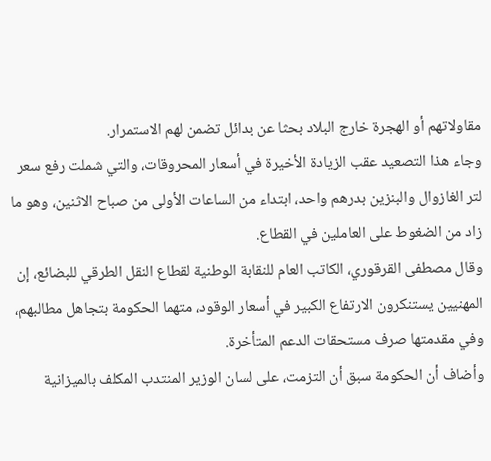مقاولاتهم أو الهجرة خارج البلاد بحثا عن بدائل تضمن لهم الاستمرار.
وجاء هذا التصعيد عقب الزيادة الأخيرة في أسعار المحروقات، والتي شملت رفع سعر لتر الغازوال والبنزين بدرهم واحد، ابتداء من الساعات الأولى من صباح الاثنين، وهو ما زاد من الضغوط على العاملين في القطاع.
وقال مصطفى القرقوري، الكاتب العام للنقابة الوطنية لقطاع النقل الطرقي للبضائع، إن المهنيين يستنكرون الارتفاع الكبير في أسعار الوقود، متهما الحكومة بتجاهل مطالبهم، وفي مقدمتها صرف مستحقات الدعم المتأخرة.
وأضاف أن الحكومة سبق أن التزمت، على لسان الوزير المنتدب المكلف بالميزانية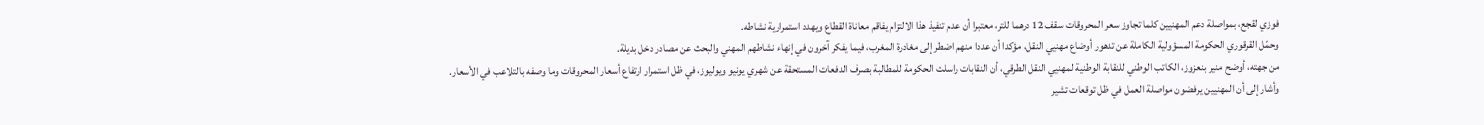فوزي لقجع، بمواصلة دعم المهنيين كلما تجاوز سعر المحروقات سقف 12 درهما للتر، معتبرا أن عدم تنفيذ هذا الالتزام يفاقم معاناة القطاع ويهدد استمرارية نشاطه.
وحمّل القرقوري الحكومة المسؤولية الكاملة عن تدهور أوضاع مهنيي النقل، مؤكدا أن عددا منهم اضطر إلى مغادرة المغرب، فيما يفكر آخرون في إنهاء نشاطهم المهني والبحث عن مصادر دخل بديلة.
من جهته، أوضح منير بنعزوز، الكاتب الوطني للنقابة الوطنية لمهنيي النقل الطرقي، أن النقابات راسلت الحكومة للمطالبة بصرف الدفعات المستحقة عن شهري يونيو ويوليوز، في ظل استمرار ارتفاع أسعار المحروقات وما وصفه بالتلاعب في الأسعار.
وأشار إلى أن المهنيين يرفضون مواصلة العمل في ظل توقعات تشير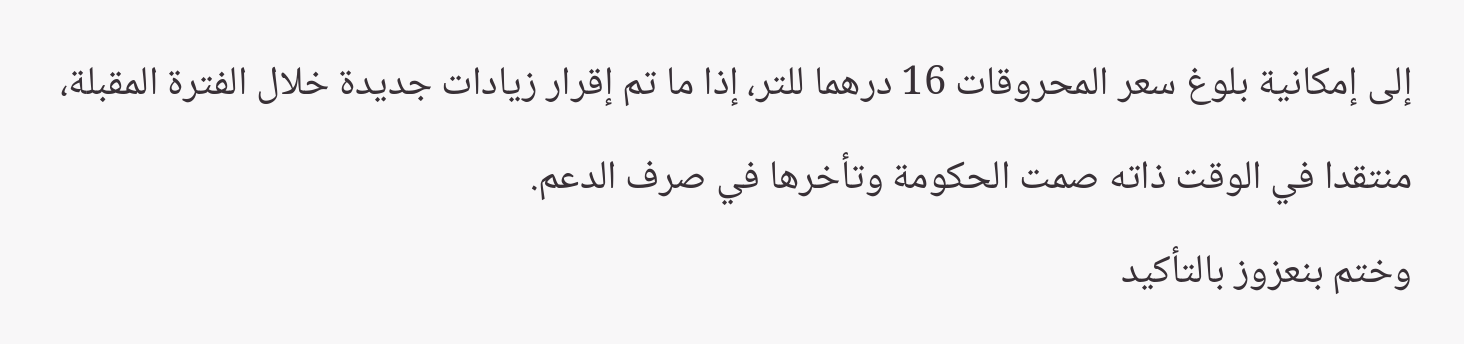إلى إمكانية بلوغ سعر المحروقات 16 درهما للتر، إذا ما تم إقرار زيادات جديدة خلال الفترة المقبلة، منتقدا في الوقت ذاته صمت الحكومة وتأخرها في صرف الدعم.
وختم بنعزوز بالتأكيد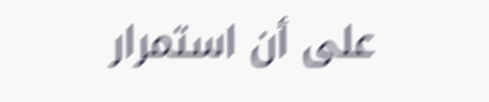على أن استمرار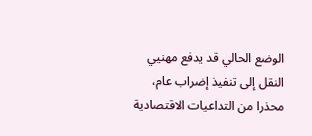الوضع الحالي قد يدفع مهنيي النقل إلى تنفيذ إضراب عام، محذرا من التداعيات الاقتصادية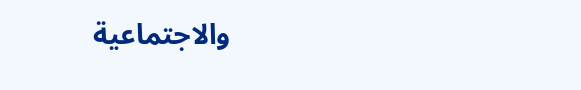والاجتماعية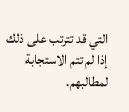التي قد تترتب على ذلك إذا لم تتم الاستجابة لمطالبهم.